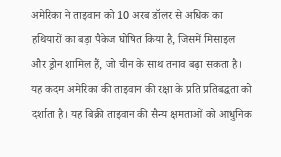अमेरिका ने ताइवान को 10 अरब डॉलर से अधिक का हथियारों का बड़ा पैकेज घोषित किया है, जिसमें मिसाइल और ड्रोन शामिल हैं, जो चीन के साथ तनाव बढ़ा सकता है। यह कदम अमेरिका की ताइवान की रक्षा के प्रति प्रतिबद्धता को दर्शाता है। यह बिक्री ताइवान की सैन्य क्षमताओं को आधुनिक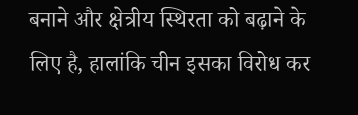बनाने और क्षेत्रीय स्थिरता को बढ़ाने के लिए है, हालांकि चीन इसका विरोध कर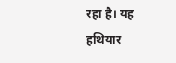रहा है। यह हथियार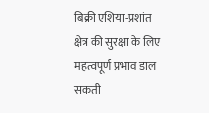बिक्री एशिया-प्रशांत क्षेत्र की सुरक्षा के लिए महत्वपूर्ण प्रभाव डाल सकती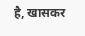है, खासकर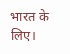भारत के लिए।